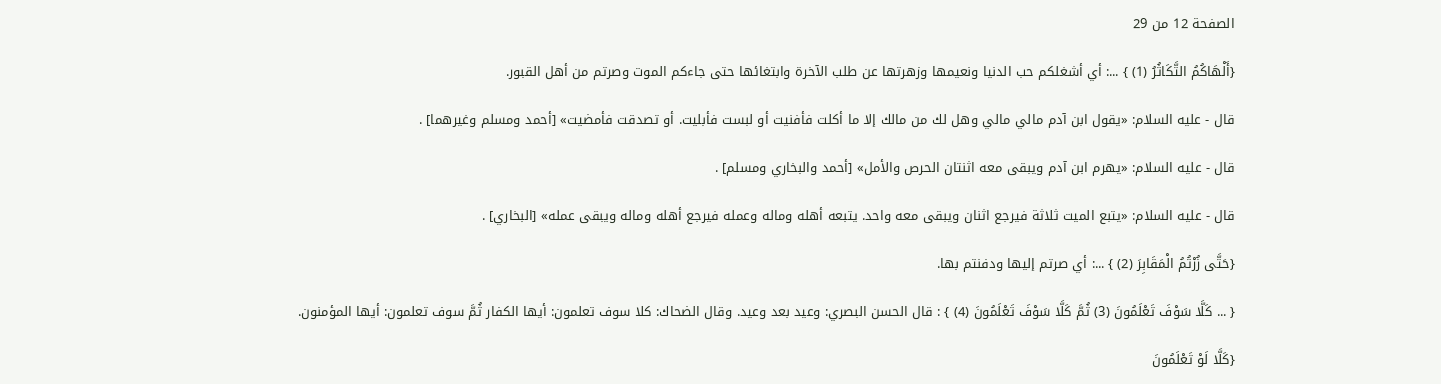الصفحة 12 من 29

{أَلْهَاكُمُ التَّكَاثُرُ (1) } ...: أي أشغلكم حب الدنيا ونعيمها وزهرتها عن طلب الآخرة وابتغائها حتى جاءكم الموت وصرتم من أهل القبور.

قال - عليه السلام: «يقول ابن آدم مالي مالي وهل لك من مالك إلا ما أكلت فأفنيت أو لبست فأبليت. أو تصدقت فأمضيت» [أحمد ومسلم وغيرهما] .

قال - عليه السلام: «يهرم ابن آدم ويبقى معه اثنتان الحرص والأمل» [أحمد والبخاري ومسلم] .

قال - عليه السلام: «يتبع الميت ثلاثة فيرجع اثنان ويبقى معه واحد. يتبعه أهله وماله وعمله فيرجع أهله وماله ويبقى عمله» [البخاري] .

{حَتَّى زُرْتُمُ الْمَقَابِرَ (2) } ...: أي صرتم إليها ودفنتم بها.

{ ... كَلَّا سَوْفَ تَعْلَمُونَ (3) ثُمَّ كَلَّا سَوْفَ تَعْلَمُونَ (4) } : قال الحسن البصري: وعيد بعد وعيد. وقال الضحاك: كلا سوف تعلمون: أيها الكفار ثُمَّ سوف تعلمون: أيها المؤمنون.

{كَلَّا لَوْ تَعْلَمُونَ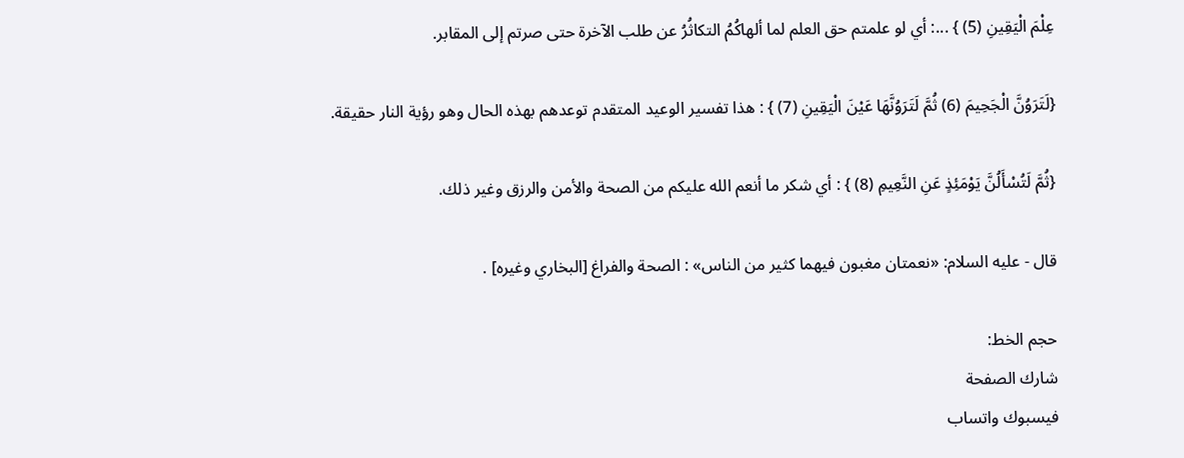عِلْمَ الْيَقِينِ (5) } ...: أي لو علمتم حق العلم لما ألهاكُمُ التكاثُرُ عن طلب الآخرة حتى صرتم إلى المقابر.

{لَتَرَوُنَّ الْجَحِيمَ (6) ثُمَّ لَتَرَوُنَّهَا عَيْنَ الْيَقِينِ (7) } : هذا تفسير الوعيد المتقدم توعدهم بهذه الحال وهو رؤية النار حقيقة.

{ثُمَّ لَتُسْأَلُنَّ يَوْمَئِذٍ عَنِ النَّعِيمِ (8) } : أي شكر ما أنعم الله عليكم من الصحة والأمن والرزق وغير ذلك.

قال - عليه السلام: «نعمتان مغبون فيهما كثير من الناس» : الصحة والفراغ [البخاري وغيره] .

حجم الخط:
شارك الصفحة
فيسبوك واتساب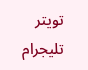تويتر تليجرام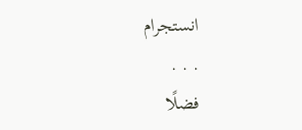انستجرام
. . .
فضلًا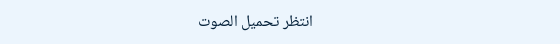انتظر تحميل الصوت